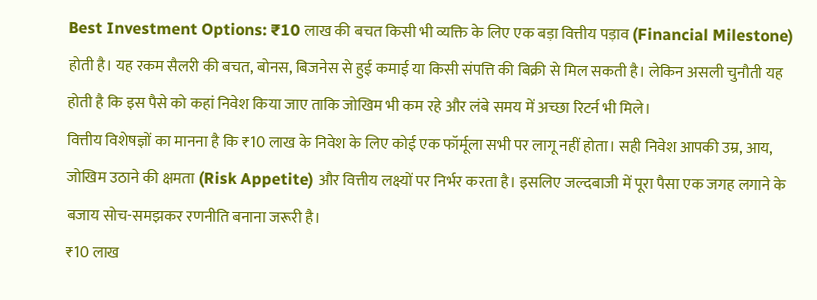Best Investment Options: ₹10 लाख की बचत किसी भी व्यक्ति के लिए एक बड़ा वित्तीय पड़ाव (Financial Milestone) होती है। यह रकम सैलरी की बचत, बोनस, बिजनेस से हुई कमाई या किसी संपत्ति की बिक्री से मिल सकती है। लेकिन असली चुनौती यह होती है कि इस पैसे को कहां निवेश किया जाए ताकि जोखिम भी कम रहे और लंबे समय में अच्छा रिटर्न भी मिले।
वित्तीय विशेषज्ञों का मानना है कि ₹10 लाख के निवेश के लिए कोई एक फॉर्मूला सभी पर लागू नहीं होता। सही निवेश आपकी उम्र, आय, जोखिम उठाने की क्षमता (Risk Appetite) और वित्तीय लक्ष्यों पर निर्भर करता है। इसलिए जल्दबाजी में पूरा पैसा एक जगह लगाने के बजाय सोच-समझकर रणनीति बनाना जरूरी है।
₹10 लाख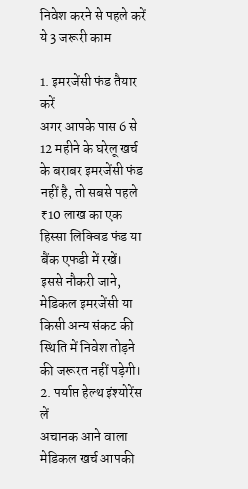निवेश करने से पहले करें ये 3 जरूरी काम

1. इमरजेंसी फंड तैयार करें
अगर आपके पास 6 से 12 महीने के घरेलू खर्च के बराबर इमरजेंसी फंड नहीं है, तो सबसे पहले ₹10 लाख का एक हिस्सा लिक्विड फंड या बैंक एफडी में रखें। इससे नौकरी जाने, मेडिकल इमरजेंसी या किसी अन्य संकट की स्थिति में निवेश तोड़ने की जरूरत नहीं पड़ेगी।
2. पर्याप्त हेल्थ इंश्योरेंस लें
अचानक आने वाला मेडिकल खर्च आपकी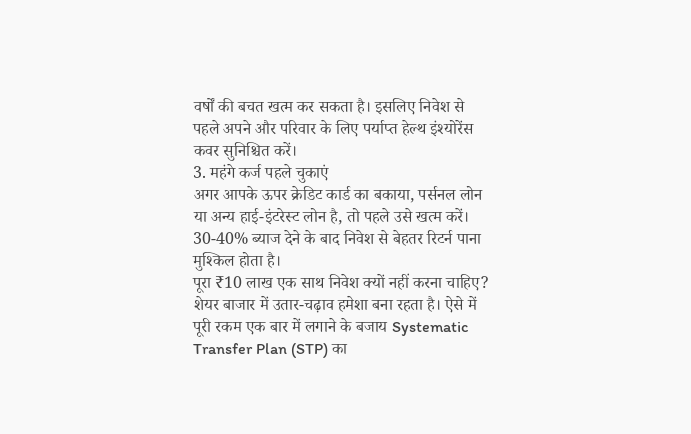वर्षों की बचत खत्म कर सकता है। इसलिए निवेश से पहले अपने और परिवार के लिए पर्याप्त हेल्थ इंश्योरेंस कवर सुनिश्चित करें।
3. महंगे कर्ज पहले चुकाएं
अगर आपके ऊपर क्रेडिट कार्ड का बकाया, पर्सनल लोन या अन्य हाई-इंटरेस्ट लोन है, तो पहले उसे खत्म करें। 30-40% ब्याज देने के बाद निवेश से बेहतर रिटर्न पाना मुश्किल होता है।
पूरा ₹10 लाख एक साथ निवेश क्यों नहीं करना चाहिए?
शेयर बाजार में उतार-चढ़ाव हमेशा बना रहता है। ऐसे में पूरी रकम एक बार में लगाने के बजाय Systematic Transfer Plan (STP) का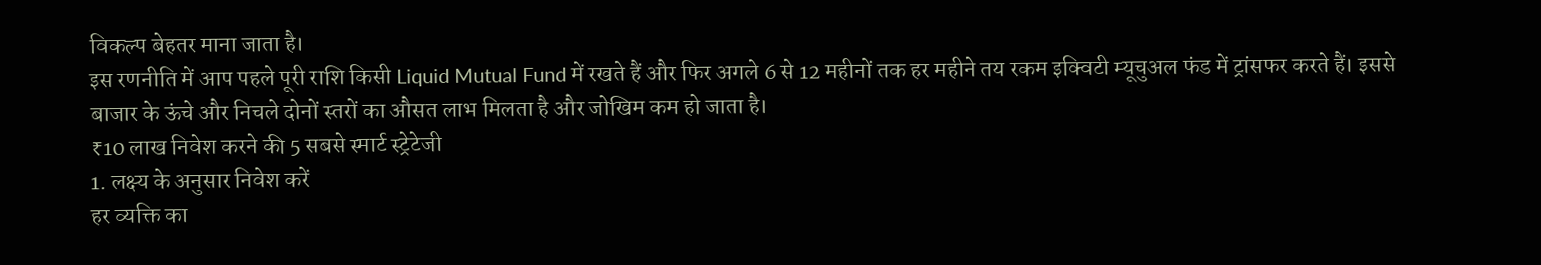विकल्प बेहतर माना जाता है।
इस रणनीति में आप पहले पूरी राशि किसी Liquid Mutual Fund में रखते हैं और फिर अगले 6 से 12 महीनों तक हर महीने तय रकम इक्विटी म्यूचुअल फंड में ट्रांसफर करते हैं। इससे बाजार के ऊंचे और निचले दोनों स्तरों का औसत लाभ मिलता है और जोखिम कम हो जाता है।
₹10 लाख निवेश करने की 5 सबसे स्मार्ट स्ट्रेटेजी
1. लक्ष्य के अनुसार निवेश करें
हर व्यक्ति का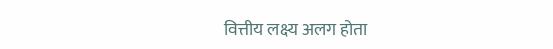वित्तीय लक्ष्य अलग होता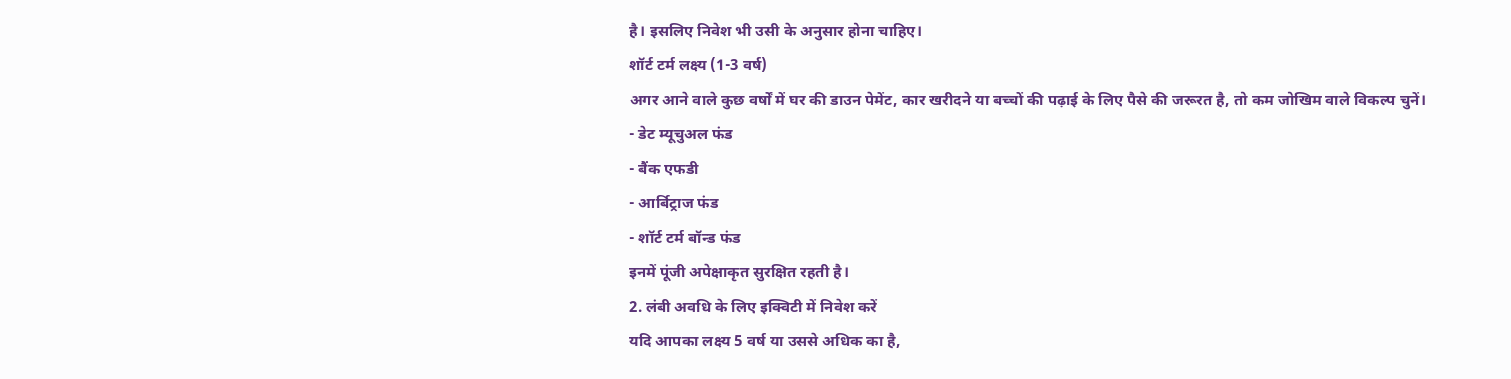है। इसलिए निवेश भी उसी के अनुसार होना चाहिए।
शॉर्ट टर्म लक्ष्य (1-3 वर्ष)
अगर आने वाले कुछ वर्षों में घर की डाउन पेमेंट, कार खरीदने या बच्चों की पढ़ाई के लिए पैसे की जरूरत है, तो कम जोखिम वाले विकल्प चुनें।
- डेट म्यूचुअल फंड
- बैंक एफडी
- आर्बिट्राज फंड
- शॉर्ट टर्म बॉन्ड फंड
इनमें पूंजी अपेक्षाकृत सुरक्षित रहती है।
2. लंबी अवधि के लिए इक्विटी में निवेश करें
यदि आपका लक्ष्य 5 वर्ष या उससे अधिक का है,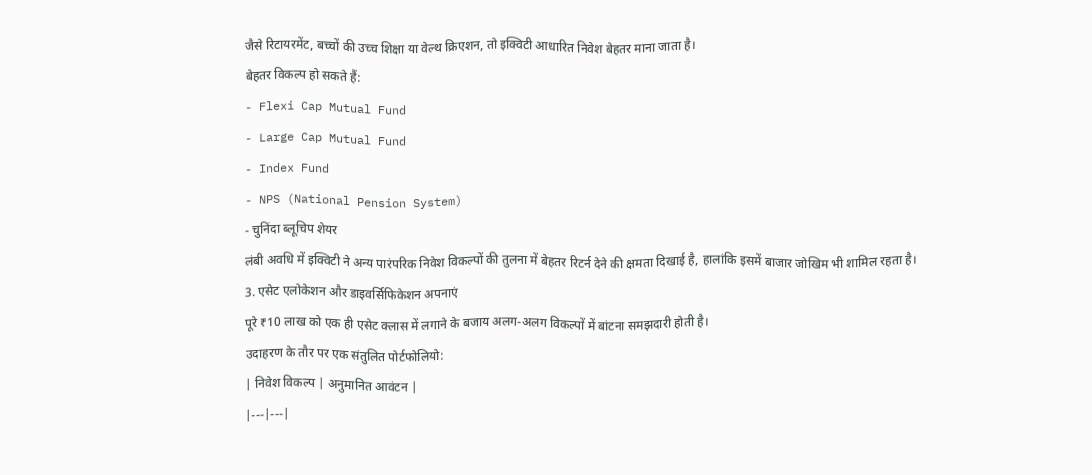जैसे रिटायरमेंट, बच्चों की उच्च शिक्षा या वेल्थ क्रिएशन, तो इक्विटी आधारित निवेश बेहतर माना जाता है।
बेहतर विकल्प हो सकते हैं:
- Flexi Cap Mutual Fund
- Large Cap Mutual Fund
- Index Fund
- NPS (National Pension System)
- चुनिंदा ब्लूचिप शेयर
लंबी अवधि में इक्विटी ने अन्य पारंपरिक निवेश विकल्पों की तुलना में बेहतर रिटर्न देने की क्षमता दिखाई है, हालांकि इसमें बाजार जोखिम भी शामिल रहता है।
3. एसेट एलोकेशन और डाइवर्सिफिकेशन अपनाएं
पूरे ₹10 लाख को एक ही एसेट क्लास में लगाने के बजाय अलग-अलग विकल्पों में बांटना समझदारी होती है।
उदाहरण के तौर पर एक संतुलित पोर्टफोलियो:
| निवेश विकल्प | अनुमानित आवंटन |
|---|---|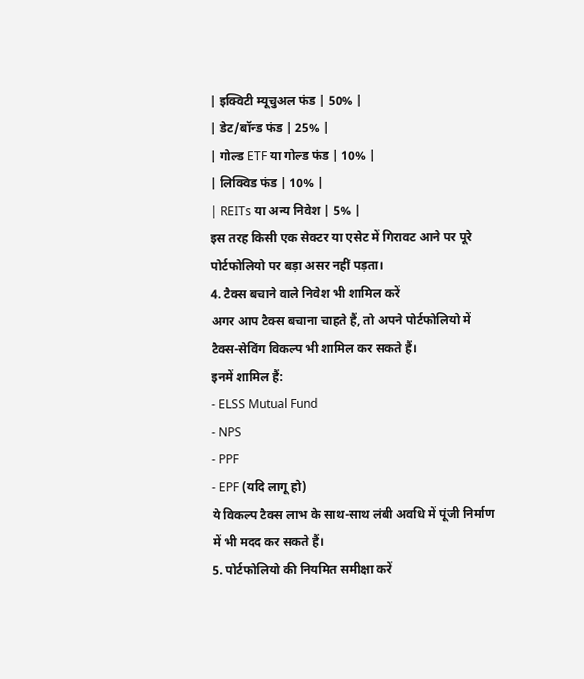| इक्विटी म्यूचुअल फंड | 50% |
| डेट/बॉन्ड फंड | 25% |
| गोल्ड ETF या गोल्ड फंड | 10% |
| लिक्विड फंड | 10% |
| REITs या अन्य निवेश | 5% |
इस तरह किसी एक सेक्टर या एसेट में गिरावट आने पर पूरे पोर्टफोलियो पर बड़ा असर नहीं पड़ता।
4. टैक्स बचाने वाले निवेश भी शामिल करें
अगर आप टैक्स बचाना चाहते हैं, तो अपने पोर्टफोलियो में टैक्स-सेविंग विकल्प भी शामिल कर सकते हैं।
इनमें शामिल हैं:
- ELSS Mutual Fund
- NPS
- PPF
- EPF (यदि लागू हो)
ये विकल्प टैक्स लाभ के साथ-साथ लंबी अवधि में पूंजी निर्माण में भी मदद कर सकते हैं।
5. पोर्टफोलियो की नियमित समीक्षा करें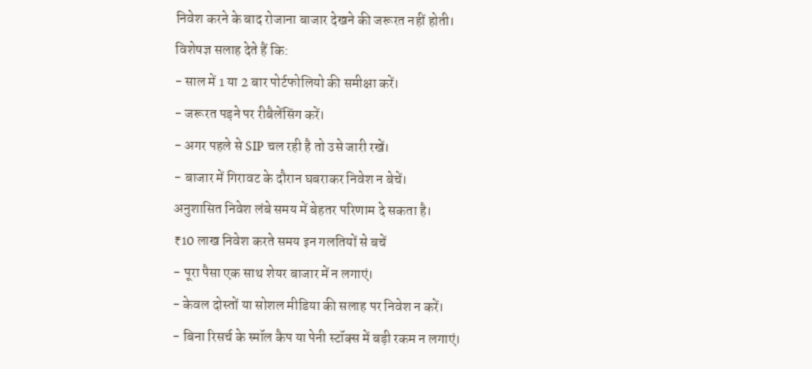निवेश करने के बाद रोजाना बाजार देखने की जरूरत नहीं होती।
विशेषज्ञ सलाह देते हैं कि:
- साल में 1 या 2 बार पोर्टफोलियो की समीक्षा करें।
- जरूरत पड़ने पर रीबैलेंसिंग करें।
- अगर पहले से SIP चल रही है तो उसे जारी रखें।
- बाजार में गिरावट के दौरान घबराकर निवेश न बेचें।
अनुशासित निवेश लंबे समय में बेहतर परिणाम दे सकता है।
₹10 लाख निवेश करते समय इन गलतियों से बचें
- पूरा पैसा एक साथ शेयर बाजार में न लगाएं।
- केवल दोस्तों या सोशल मीडिया की सलाह पर निवेश न करें।
- बिना रिसर्च के स्मॉल कैप या पेनी स्टॉक्स में बड़ी रकम न लगाएं।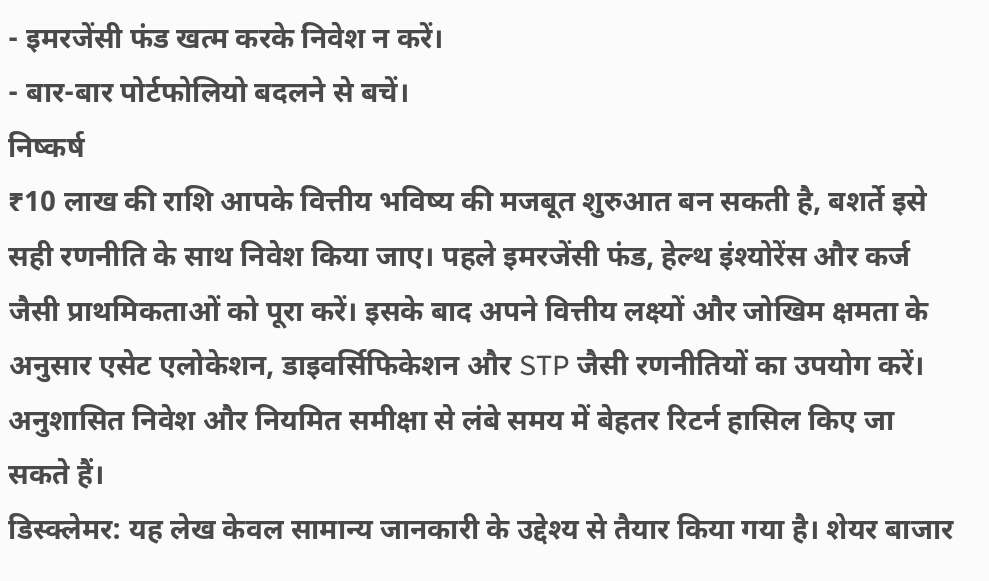- इमरजेंसी फंड खत्म करके निवेश न करें।
- बार-बार पोर्टफोलियो बदलने से बचें।
निष्कर्ष
₹10 लाख की राशि आपके वित्तीय भविष्य की मजबूत शुरुआत बन सकती है, बशर्ते इसे सही रणनीति के साथ निवेश किया जाए। पहले इमरजेंसी फंड, हेल्थ इंश्योरेंस और कर्ज जैसी प्राथमिकताओं को पूरा करें। इसके बाद अपने वित्तीय लक्ष्यों और जोखिम क्षमता के अनुसार एसेट एलोकेशन, डाइवर्सिफिकेशन और STP जैसी रणनीतियों का उपयोग करें। अनुशासित निवेश और नियमित समीक्षा से लंबे समय में बेहतर रिटर्न हासिल किए जा सकते हैं।
डिस्क्लेमर: यह लेख केवल सामान्य जानकारी के उद्देश्य से तैयार किया गया है। शेयर बाजार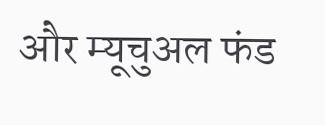और म्यूचुअल फंड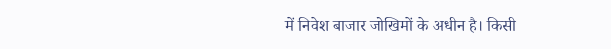में निवेश बाजार जोखिमों के अधीन है। किसी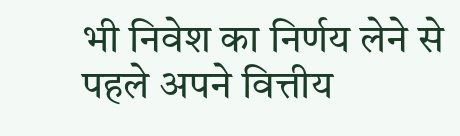भी निवेश का निर्णय लेने से पहले अपने वित्तीय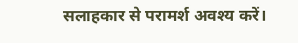सलाहकार से परामर्श अवश्य करें।